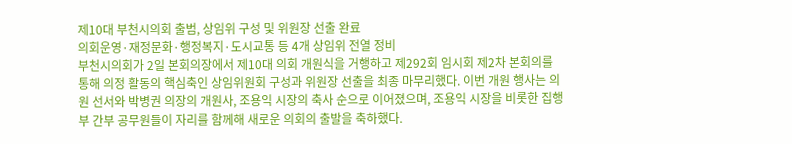제10대 부천시의회 출범, 상임위 구성 및 위원장 선출 완료
의회운영·재정문화·행정복지·도시교통 등 4개 상임위 전열 정비
부천시의회가 2일 본회의장에서 제10대 의회 개원식을 거행하고 제292회 임시회 제2차 본회의를 통해 의정 활동의 핵심축인 상임위원회 구성과 위원장 선출을 최종 마무리했다. 이번 개원 행사는 의원 선서와 박병권 의장의 개원사, 조용익 시장의 축사 순으로 이어졌으며, 조용익 시장을 비롯한 집행부 간부 공무원들이 자리를 함께해 새로운 의회의 출발을 축하했다.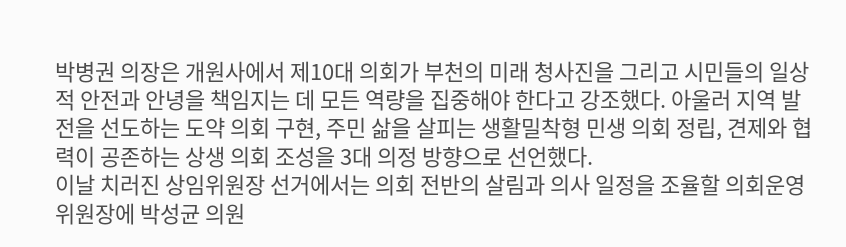박병권 의장은 개원사에서 제10대 의회가 부천의 미래 청사진을 그리고 시민들의 일상적 안전과 안녕을 책임지는 데 모든 역량을 집중해야 한다고 강조했다. 아울러 지역 발전을 선도하는 도약 의회 구현, 주민 삶을 살피는 생활밀착형 민생 의회 정립, 견제와 협력이 공존하는 상생 의회 조성을 3대 의정 방향으로 선언했다.
이날 치러진 상임위원장 선거에서는 의회 전반의 살림과 의사 일정을 조율할 의회운영위원장에 박성균 의원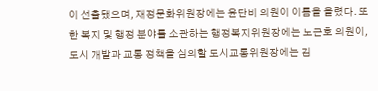이 선출됐으며, 재정문화위원장에는 윤단비 의원이 이름을 올렸다. 또한 복지 및 행정 분야를 소관하는 행정복지위원장에는 노근호 의원이, 도시 개발과 교통 정책을 심의할 도시교통위원장에는 김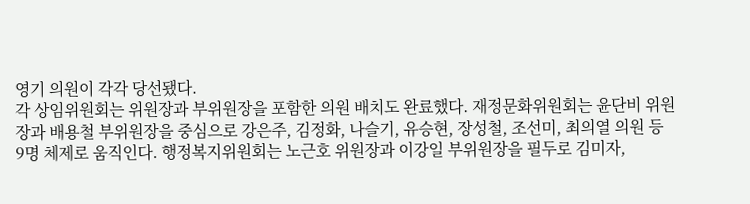영기 의원이 각각 당선됐다.
각 상임위원회는 위원장과 부위원장을 포함한 의원 배치도 완료했다. 재정문화위원회는 윤단비 위원장과 배용철 부위원장을 중심으로 강은주, 김정화, 나슬기, 유승현, 장성철, 조선미, 최의열 의원 등 9명 체제로 움직인다. 행정복지위원회는 노근호 위원장과 이강일 부위원장을 필두로 김미자,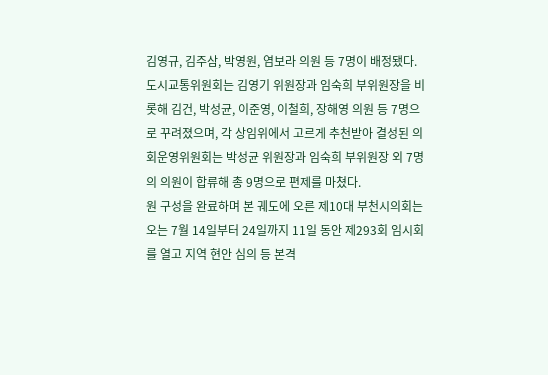김영규, 김주삼, 박영원, 염보라 의원 등 7명이 배정됐다. 도시교통위원회는 김영기 위원장과 임숙희 부위원장을 비롯해 김건, 박성균, 이준영, 이철희, 장해영 의원 등 7명으로 꾸려졌으며, 각 상임위에서 고르게 추천받아 결성된 의회운영위원회는 박성균 위원장과 임숙희 부위원장 외 7명의 의원이 합류해 총 9명으로 편제를 마쳤다.
원 구성을 완료하며 본 궤도에 오른 제10대 부천시의회는 오는 7월 14일부터 24일까지 11일 동안 제293회 임시회를 열고 지역 현안 심의 등 본격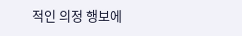적인 의정 행보에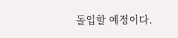돌입할 예정이다.